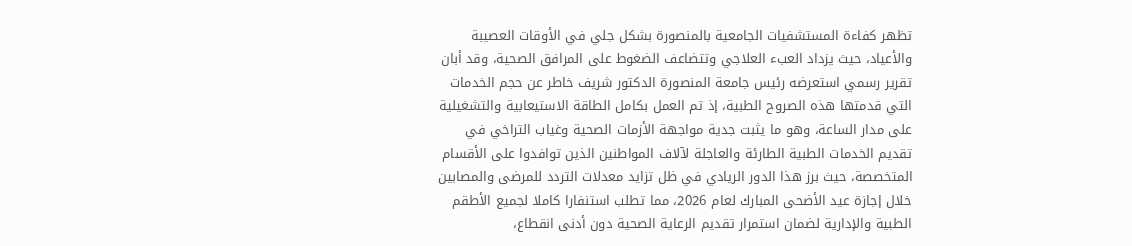تظهر كفاءة المستشفيات الجامعية بالمنصورة بشكل جلي في الأوقات العصيبة والأعياد، حيث يزداد العبء العلاجي وتتضاعف الضغوط على المرافق الصحية، وقد أبان تقرير رسمي استعرضه رئيس جامعة المنصورة الدكتور شريف خاطر عن حجم الخدمات التي قدمتها هذه الصروح الطبية، إذ تم العمل بكامل الطاقة الاستيعابية والتشغيلية على مدار الساعة، وهو ما يثبت جدية مواجهة الأزمات الصحية وغياب التراخي في تقديم الخدمات الطبية الطارئة والعاجلة لآلاف المواطنين الذين توافدوا على الأقسام المتخصصة، حيث برز هذا الدور الريادي في ظل تزايد معدلات التردد للمرضى والمصابين خلال إجازة عيد الأضحى المبارك لعام 2026، مما تطلب استنفارا كاملا لجميع الأطقم الطبية والإدارية لضمان استمرار تقديم الرعاية الصحية دون أدنى انقطاع،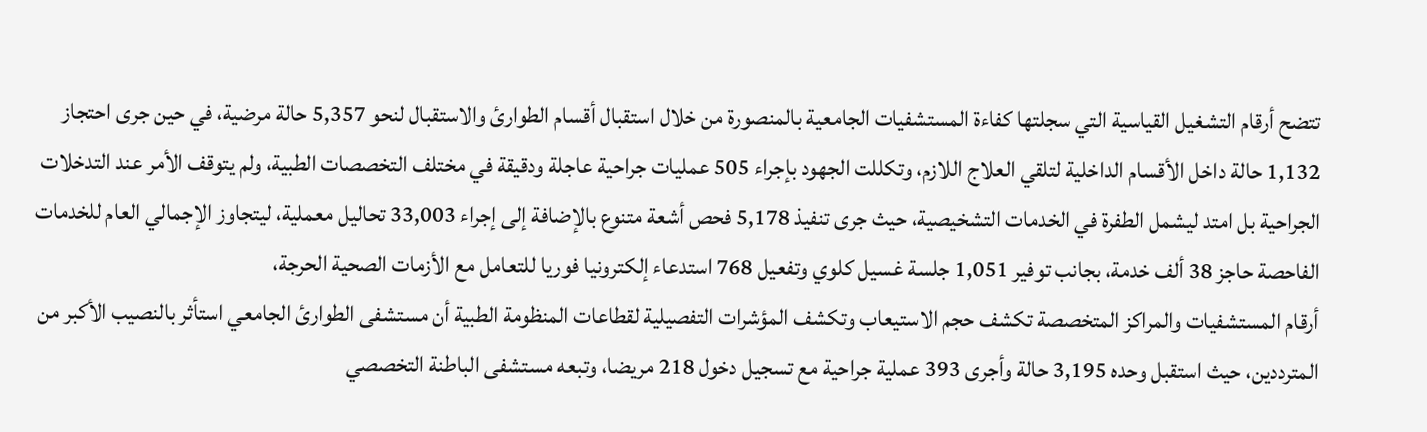تتضح أرقام التشغيل القياسية التي سجلتها كفاءة المستشفيات الجامعية بالمنصورة من خلال استقبال أقسام الطوارئ والاستقبال لنحو 5,357 حالة مرضية، في حين جرى احتجاز 1,132 حالة داخل الأقسام الداخلية لتلقي العلاج اللازم، وتكللت الجهود بإجراء 505 عمليات جراحية عاجلة ودقيقة في مختلف التخصصات الطبية، ولم يتوقف الأمر عند التدخلات الجراحية بل امتد ليشمل الطفرة في الخدمات التشخيصية، حيث جرى تنفيذ 5,178 فحص أشعة متنوع بالإضافة إلى إجراء 33,003 تحاليل معملية، ليتجاوز الإجمالي العام للخدمات الفاحصة حاجز 38 ألف خدمة، بجانب توفير 1,051 جلسة غسيل كلوي وتفعيل 768 استدعاء إلكترونيا فوريا للتعامل مع الأزمات الصحية الحرجة،
أرقام المستشفيات والمراكز المتخصصة تكشف حجم الاستيعاب وتكشف المؤشرات التفصيلية لقطاعات المنظومة الطبية أن مستشفى الطوارئ الجامعي استأثر بالنصيب الأكبر من المترددين، حيث استقبل وحده 3,195 حالة وأجرى 393 عملية جراحية مع تسجيل دخول 218 مريضا، وتبعه مستشفى الباطنة التخصصي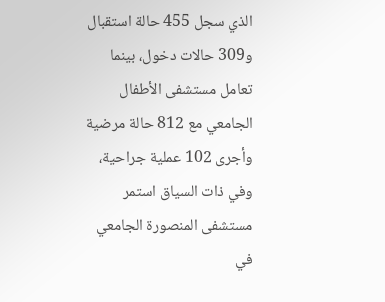الذي سجل 455 حالة استقبال و309 حالات دخول، بينما تعامل مستشفى الأطفال الجامعي مع 812 حالة مرضية وأجرى 102 عملية جراحية، وفي ذات السياق استمر مستشفى المنصورة الجامعي في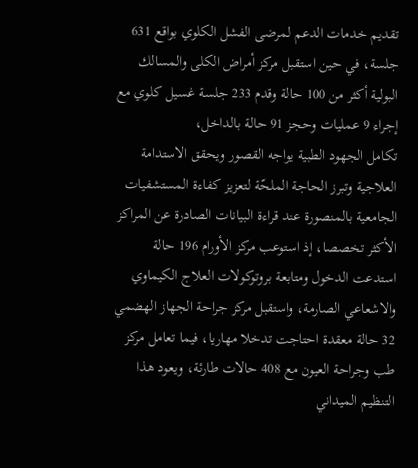تقديم خدمات الدعم لمرضى الفشل الكلوي بواقع 631 جلسة، في حين استقبل مركز أمراض الكلى والمسالك البولية أكثر من 100 حالة وقدم 233 جلسة غسيل كلوي مع إجراء 9 عمليات وحجز 91 حالة بالداخل،
تكامل الجهود الطبية يواجه القصور ويحقق الاستدامة العلاجية وتبرز الحاجة الملحّة لتعزيز كفاءة المستشفيات الجامعية بالمنصورة عند قراءة البيانات الصادرة عن المراكز الأكثر تخصصا، إذ استوعب مركز الأورام 196 حالة استدعت الدخول ومتابعة بروتوكولات العلاج الكيماوي والاشعاعي الصارمة، واستقبل مركز جراحة الجهاز الهضمي 32 حالة معقدة احتاجت تدخلا مهاريا، فيما تعامل مركز طب وجراحة العيون مع 408 حالات طارئة، ويعود هذا التنظيم الميداني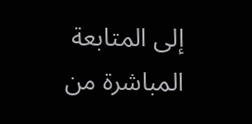إلى المتابعة المباشرة من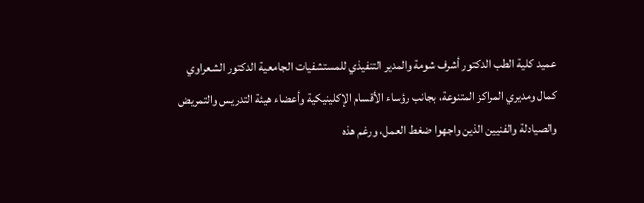عميد كلية الطب الدكتور أشرف شومة والمدير التنفيذي للمستشفيات الجامعية الدكتور الشعراوي كمال ومديري المراكز المتنوعة، بجانب رؤساء الأقسام الإكلينيكية وأعضاء هيئة التدريس والتمريض والصيادلة والفنيين الذين واجهوا ضغط العمل، ورغم هذه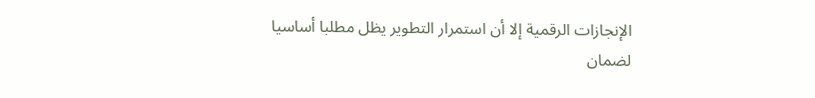الإنجازات الرقمية إلا أن استمرار التطوير يظل مطلبا أساسيا لضمان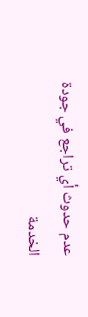عدم حدوث أي تراجع في جودة الخدمة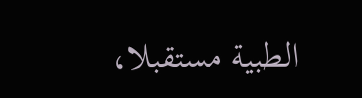الطبية مستقبلا،